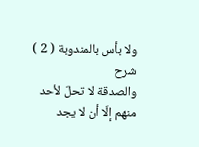ولا بأس بالمندوبة ( 2 )
شرح
والصدقة لا تحلّ لأحد منهم إلّا أن لا يجد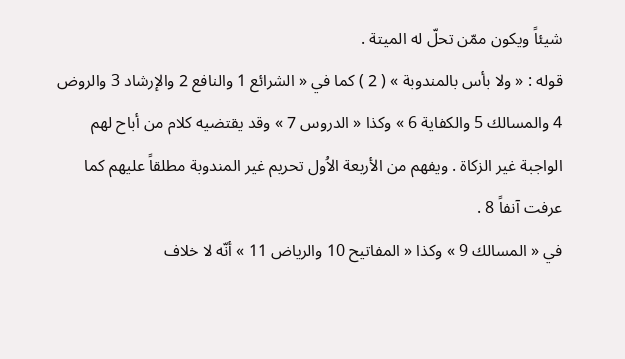شيئاً ويكون ممّن تحلّ له الميتة .
قوله : « ولا بأس بالمندوبة » ( 2 ) كما في « الشرائع 1 والنافع 2 والإرشاد 3 والروض 4 والمسالك 5 والكفاية 6 » وكذا « الدروس 7 » وقد يقتضيه كلام من أباح لهم الواجبة غير الزكاة . ويفهم من الأربعة الاُول تحريم غير المندوبة مطلقاً عليهم كما عرفت آنفاً 8 .
في « المسالك 9 » وكذا « المفاتيح 10 والرياض 11 » أنّه لا خلاف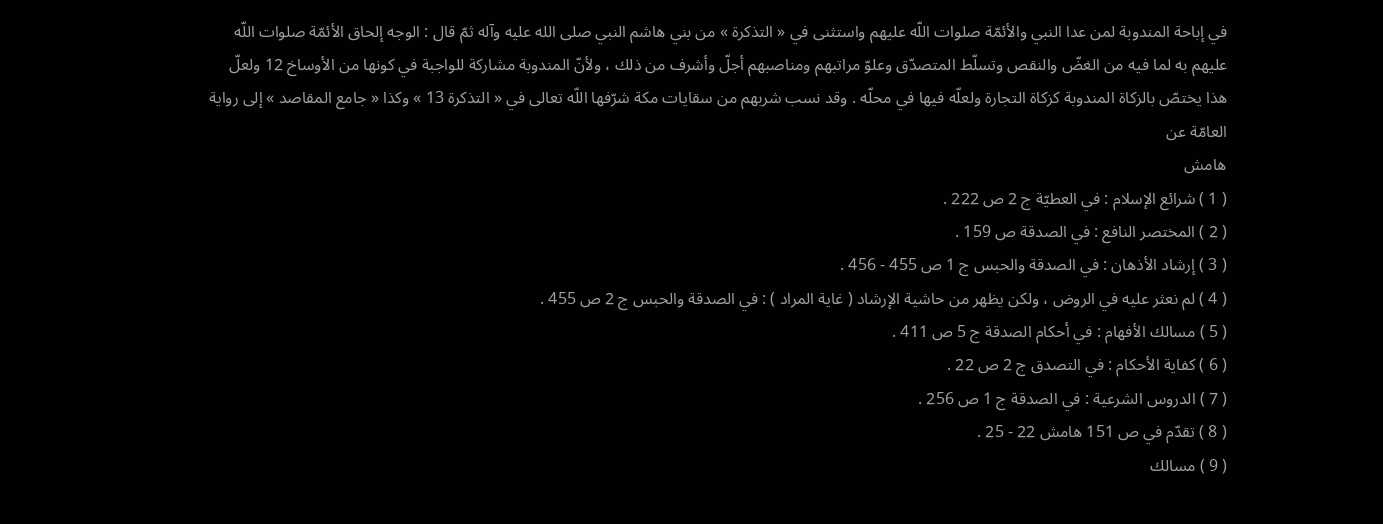في إباحة المندوبة لمن عدا النبي والأئمّة صلوات اللّه عليهم واستثنى في « التذكرة » من بني هاشم النبي صلى الله عليه وآله ثمّ قال : الوجه إلحاق الأئمّة صلوات اللّه عليهم به لما فيه من الغضّ والنقص وتسلّط المتصدّق وعلوّ مراتبهم ومناصبهم أجلّ وأشرف من ذلك ، ولأنّ المندوبة مشاركة للواجبة في كونها من الأوساخ 12 ولعلّ هذا يختصّ بالزكاة المندوبة كزكاة التجارة ولعلّه فيها في محلّه . وقد نسب شربهم من سقايات مكة شرّفها اللّه تعالى في « التذكرة 13 » وكذا « جامع المقاصد » إلى رواية العامّة عن
هامش
( 1 ) شرائع الإسلام : في العطيّة ج 2 ص 222 .
( 2 ) المختصر النافع : في الصدقة ص 159 .
( 3 ) إرشاد الأذهان : في الصدقة والحبس ج 1 ص 455 - 456 .
( 4 ) لم نعثر عليه في الروض ، ولكن يظهر من حاشية الإرشاد ( غاية المراد ) : في الصدقة والحبس ج 2 ص 455 .
( 5 ) مسالك الأفهام : في أحكام الصدقة ج 5 ص 411 .
( 6 ) كفاية الأحكام : في التصدق ج 2 ص 22 .
( 7 ) الدروس الشرعية : في الصدقة ج 1 ص 256 .
( 8 ) تقدّم في ص 151 هامش 22 - 25 .
( 9 ) مسالك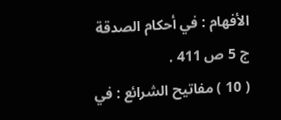الأفهام : في أحكام الصدقة ج 5 ص 411 .
( 10 ) مفاتيح الشرائع : في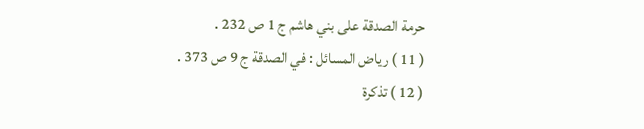حرمة الصدقة على بني هاشم ج 1 ص 232 .
( 11 ) رياض المسائل : في الصدقة ج 9 ص 373 .
( 12 ) تذكرة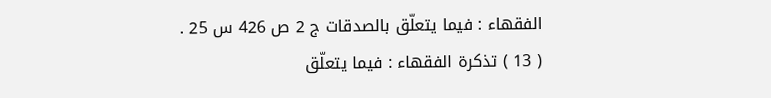الفقهاء : فيما يتعلّق بالصدقات ج 2 ص 426 س 25 .
( 13 ) تذكرة الفقهاء : فيما يتعلّق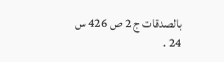بالصدقات ج 2 ص 426 س 24 .